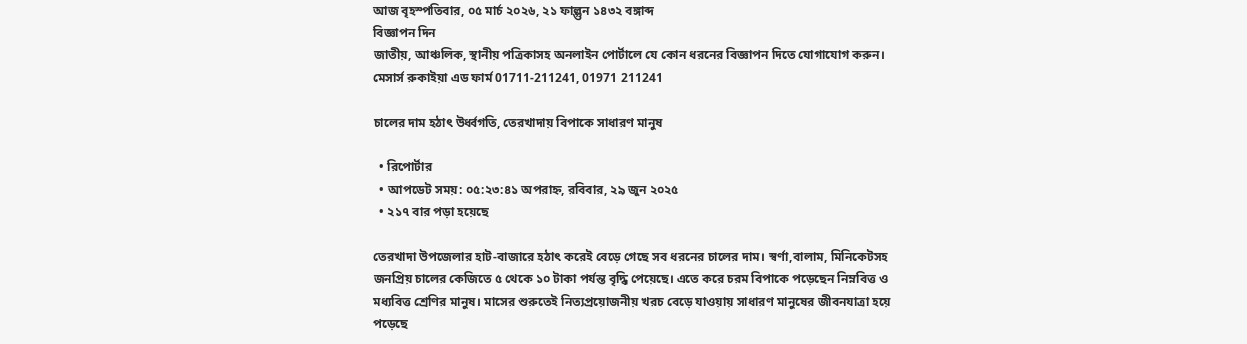আজ বৃহস্পতিবার, ০৫ মার্চ ২০২৬, ২১ ফাল্গুন ১৪৩২ বঙ্গাব্দ
বিজ্ঞাপন দিন
জাতীয়, আঞ্চলিক, স্থানীয় পত্রিকাসহ অনলাইন পোর্টালে যে কোন ধরনের বিজ্ঞাপন দিতে যোগাযোগ করুন। মেসার্স রুকাইয়া এড ফার্ম 01711-211241, 01971 211241

চালের দাম হঠাৎ উর্ধ্বগতি, তেরখাদায় বিপাকে সাধারণ মানুষ

  • রিপোর্টার
  • আপডেট সময়: ০৫:২৩:৪১ অপরাহ্ন, রবিবার, ২৯ জুন ২০২৫
  • ২১৭ বার পড়া হয়েছে

তেরখাদা উপজেলার হাট-বাজারে হঠাৎ করেই বেড়ে গেছে সব ধরনের চালের দাম। স্বর্ণা,বালাম, মিনিকেটসহ জনপ্রিয় চালের কেজিতে ৫ থেকে ১০ টাকা পর্যন্ত বৃদ্ধি পেয়েছে। এতে করে চরম বিপাকে পড়েছেন নিম্নবিত্ত ও মধ্যবিত্ত শ্রেণির মানুষ। মাসের শুরুতেই নিত্যপ্রয়োজনীয় খরচ বেড়ে যাওয়ায় সাধারণ মানুষের জীবনযাত্রা হয়ে পড়েছে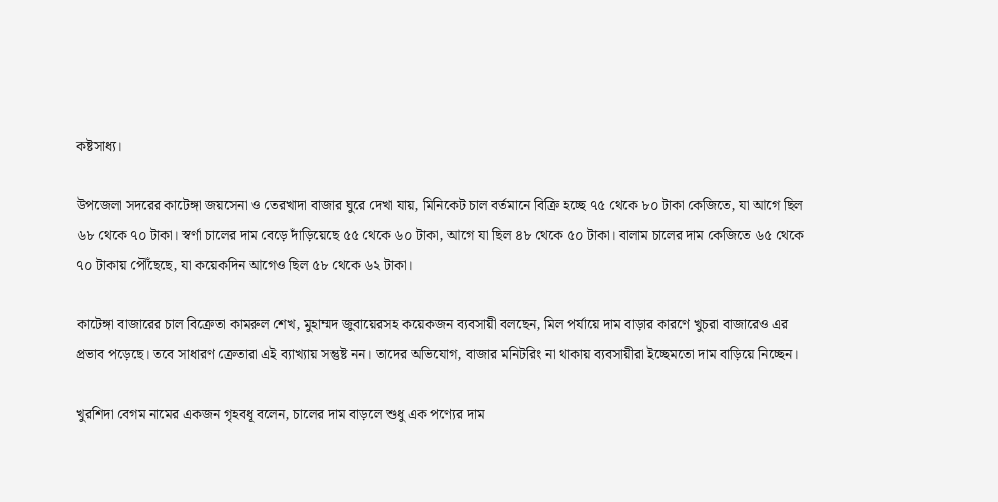কষ্টসাধ্য।

উপজেলা সদরের কাটেঙ্গা জয়সেনা ও তেরখাদা বাজার ঘুরে দেখা যায়, মিনিকেট চাল বর্তমানে বিক্রি হচ্ছে ৭৫ থেকে ৮০ টাকা কেজিতে, যা আগে ছিল ৬৮ থেকে ৭০ টাকা। স্বর্ণা চালের দাম বেড়ে দাঁড়িয়েছে ৫৫ থেকে ৬০ টাকা, আগে যা ছিল ৪৮ থেকে ৫০ টাকা। বালাম চালের দাম কেজিতে ৬৫ থেকে ৭০ টাকায় পৌঁছেছে, যা কয়েকদিন আগেও ছিল ৫৮ থেকে ৬২ টাকা।

কাটেঙ্গা বাজারের চাল বিক্রেতা কামরুল শেখ, মুহাম্মদ জুবায়েরসহ কয়েকজন ব্যবসায়ী বলছেন, মিল পর্যায়ে দাম বাড়ার কারণে খুচরা বাজারেও এর প্রভাব পড়েছে। তবে সাধারণ ক্রেতারা এই ব্যাখ্যায় সন্তুষ্ট নন। তাদের অভিযোগ, বাজার মনিটরিং না থাকায় ব্যবসায়ীরা ইচ্ছেমতো দাম বাড়িয়ে নিচ্ছেন।

খুরশিদা বেগম নামের একজন গৃহবধূ বলেন, চালের দাম বাড়লে শুধু এক পণ্যের দাম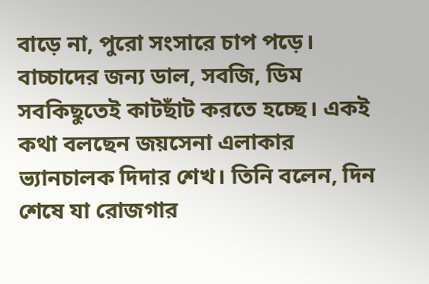বাড়ে না, পুরো সংসারে চাপ পড়ে। বাচ্চাদের জন্য ডাল, সবজি, ডিম সবকিছুতেই কাটছাঁট করতে হচ্ছে। একই কথা বলছেন জয়সেনা এলাকার ভ্যানচালক দিদার শেখ। তিনি বলেন, দিন শেষে যা রোজগার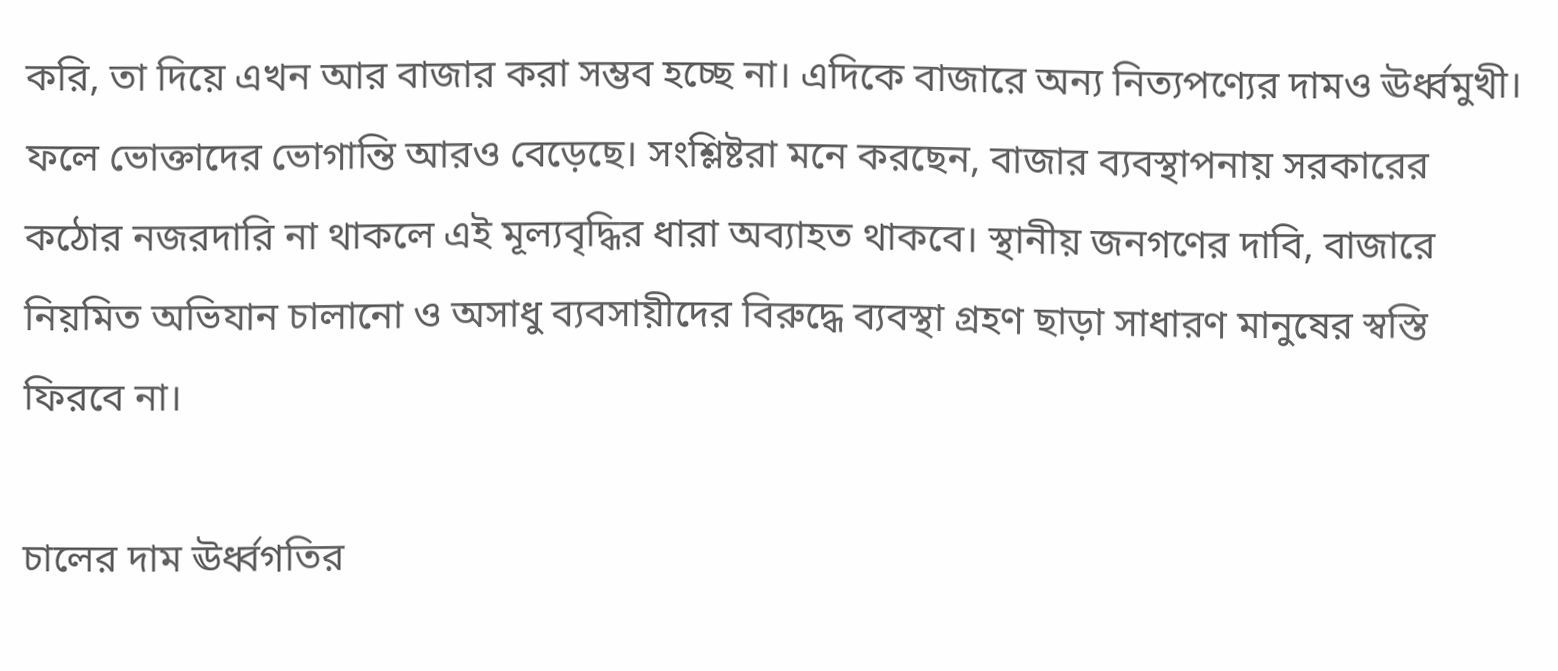করি, তা দিয়ে এখন আর বাজার করা সম্ভব হচ্ছে না। এদিকে বাজারে অন্য নিত্যপণ্যের দামও ঊর্ধ্বমুখী। ফলে ভোক্তাদের ভোগান্তি আরও বেড়েছে। সংশ্লিষ্টরা মনে করছেন, বাজার ব্যবস্থাপনায় সরকারের কঠোর নজরদারি না থাকলে এই মূল্যবৃদ্ধির ধারা অব্যাহত থাকবে। স্থানীয় জনগণের দাবি, বাজারে নিয়মিত অভিযান চালানো ও অসাধু ব্যবসায়ীদের বিরুদ্ধে ব্যবস্থা গ্রহণ ছাড়া সাধারণ মানুষের স্বস্তি ফিরবে না।

চালের দাম ঊর্ধ্বগতির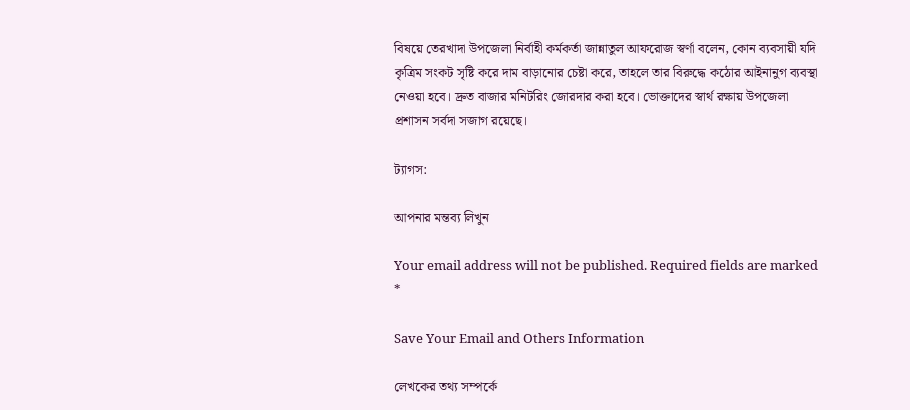বিষয়ে তেরখাদা উপজেলা নির্বাহী কর্মকর্তা জান্নাতুল আফরোজ স্বর্ণা বলেন, কোন ব্যবসায়ী যদি কৃত্রিম সংকট সৃষ্টি করে দাম বাড়ানোর চেষ্টা করে, তাহলে তার বিরুদ্ধে কঠোর আইনানুগ ব্যবস্থা নেওয়া হবে। দ্রুত বাজার মনিটরিং জোরদার করা হবে। ভোক্তাদের স্বার্থ রক্ষায় উপজেলা প্রশাসন সর্বদা সজাগ রয়েছে।

ট্যাগস:

আপনার মন্তব্য লিখুন

Your email address will not be published. Required fields are marked *

Save Your Email and Others Information

লেখকের তথ্য সম্পর্কে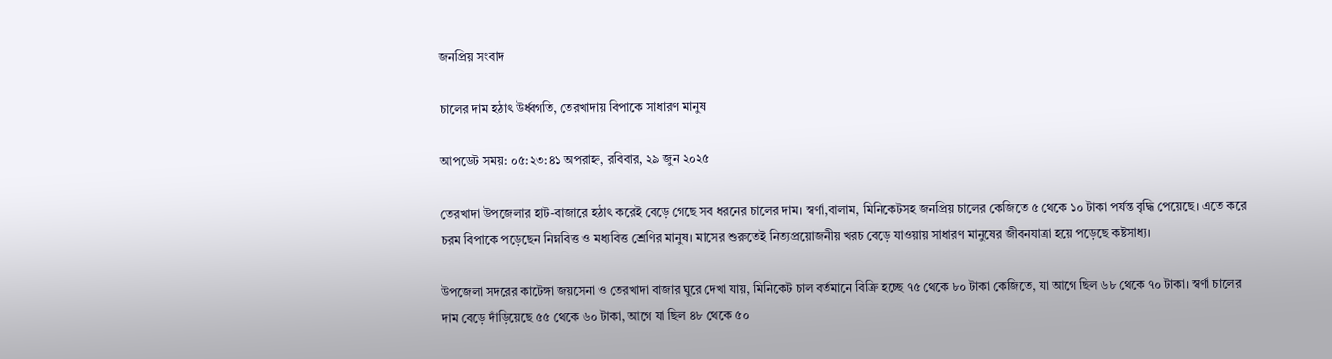জনপ্রিয় সংবাদ

চালের দাম হঠাৎ উর্ধ্বগতি, তেরখাদায় বিপাকে সাধারণ মানুষ

আপডেট সময়: ০৫:২৩:৪১ অপরাহ্ন, রবিবার, ২৯ জুন ২০২৫

তেরখাদা উপজেলার হাট-বাজারে হঠাৎ করেই বেড়ে গেছে সব ধরনের চালের দাম। স্বর্ণা,বালাম, মিনিকেটসহ জনপ্রিয় চালের কেজিতে ৫ থেকে ১০ টাকা পর্যন্ত বৃদ্ধি পেয়েছে। এতে করে চরম বিপাকে পড়েছেন নিম্নবিত্ত ও মধ্যবিত্ত শ্রেণির মানুষ। মাসের শুরুতেই নিত্যপ্রয়োজনীয় খরচ বেড়ে যাওয়ায় সাধারণ মানুষের জীবনযাত্রা হয়ে পড়েছে কষ্টসাধ্য।

উপজেলা সদরের কাটেঙ্গা জয়সেনা ও তেরখাদা বাজার ঘুরে দেখা যায়, মিনিকেট চাল বর্তমানে বিক্রি হচ্ছে ৭৫ থেকে ৮০ টাকা কেজিতে, যা আগে ছিল ৬৮ থেকে ৭০ টাকা। স্বর্ণা চালের দাম বেড়ে দাঁড়িয়েছে ৫৫ থেকে ৬০ টাকা, আগে যা ছিল ৪৮ থেকে ৫০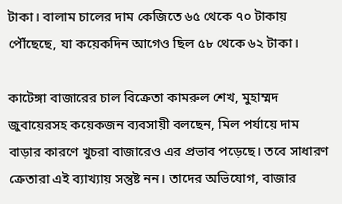টাকা। বালাম চালের দাম কেজিতে ৬৫ থেকে ৭০ টাকায় পৌঁছেছে, যা কয়েকদিন আগেও ছিল ৫৮ থেকে ৬২ টাকা।

কাটেঙ্গা বাজারের চাল বিক্রেতা কামরুল শেখ, মুহাম্মদ জুবায়েরসহ কয়েকজন ব্যবসায়ী বলছেন, মিল পর্যায়ে দাম বাড়ার কারণে খুচরা বাজারেও এর প্রভাব পড়েছে। তবে সাধারণ ক্রেতারা এই ব্যাখ্যায় সন্তুষ্ট নন। তাদের অভিযোগ, বাজার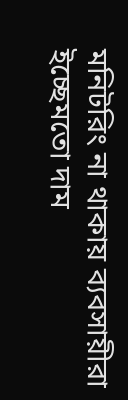মনিটরিং না থাকায় ব্যবসায়ীরা ইচ্ছেমতো দাম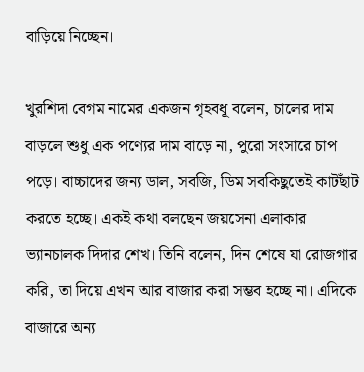বাড়িয়ে নিচ্ছেন।

খুরশিদা বেগম নামের একজন গৃহবধূ বলেন, চালের দাম বাড়লে শুধু এক পণ্যের দাম বাড়ে না, পুরো সংসারে চাপ পড়ে। বাচ্চাদের জন্য ডাল, সবজি, ডিম সবকিছুতেই কাটছাঁট করতে হচ্ছে। একই কথা বলছেন জয়সেনা এলাকার ভ্যানচালক দিদার শেখ। তিনি বলেন, দিন শেষে যা রোজগার করি, তা দিয়ে এখন আর বাজার করা সম্ভব হচ্ছে না। এদিকে বাজারে অন্য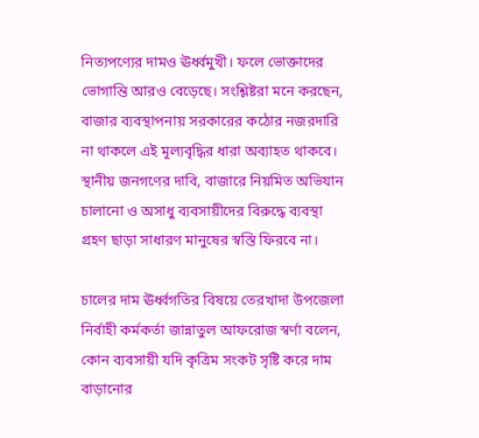নিত্যপণ্যের দামও ঊর্ধ্বমুখী। ফলে ভোক্তাদের ভোগান্তি আরও বেড়েছে। সংশ্লিষ্টরা মনে করছেন, বাজার ব্যবস্থাপনায় সরকারের কঠোর নজরদারি না থাকলে এই মূল্যবৃদ্ধির ধারা অব্যাহত থাকবে। স্থানীয় জনগণের দাবি, বাজারে নিয়মিত অভিযান চালানো ও অসাধু ব্যবসায়ীদের বিরুদ্ধে ব্যবস্থা গ্রহণ ছাড়া সাধারণ মানুষের স্বস্তি ফিরবে না।

চালের দাম ঊর্ধ্বগতির বিষয়ে তেরখাদা উপজেলা নির্বাহী কর্মকর্তা জান্নাতুল আফরোজ স্বর্ণা বলেন, কোন ব্যবসায়ী যদি কৃত্রিম সংকট সৃষ্টি করে দাম বাড়ানোর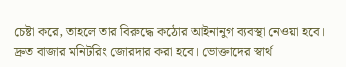চেষ্টা করে, তাহলে তার বিরুদ্ধে কঠোর আইনানুগ ব্যবস্থা নেওয়া হবে। দ্রুত বাজার মনিটরিং জোরদার করা হবে। ভোক্তাদের স্বার্থ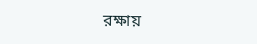রক্ষায়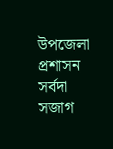উপজেলা প্রশাসন সর্বদা সজাগ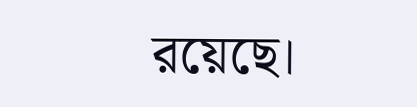রয়েছে।